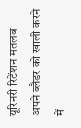यूरिनरी रिटेंशन मतलब अपने ब्लैडर को खाली करने में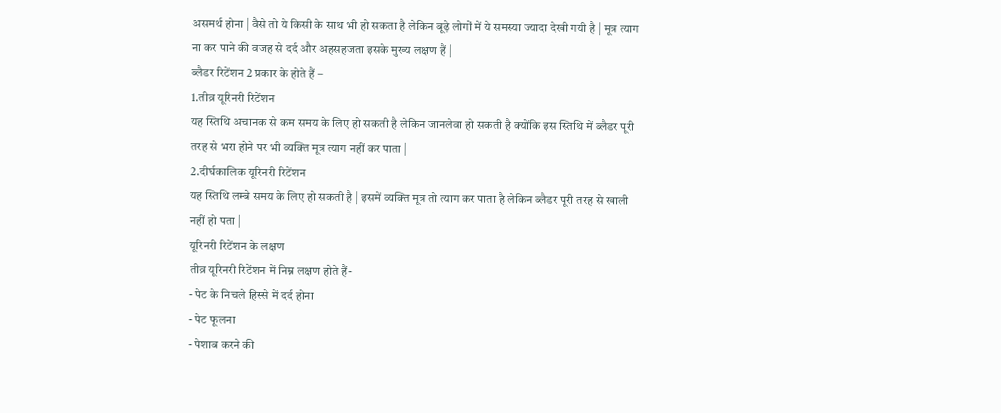असमर्थ होना | वैसे तो ये किसी के साथ भी हो सकता है लेकिन बूढ़े लोगों में ये समस्या ज्यादा देखी गयी है | मूत्र त्याग ना कर पाने की वजह से दर्द और अहसहजता इसके मुख्य लक्षण हैं |
ब्लैडर रिटेंशन 2 प्रकार के होते हैं –
1.तीव्र यूरिनरी रिटेंशन
यह स्तिथि अचानक से कम समय के लिए हो सकती है लेकिन जानलेवा हो सकती है क्योंकि इस स्तिथि में ब्लैडर पूरी तरह से भरा होने पर भी व्यक्ति मूत्र त्याग नहीं कर पाता |
2.दीर्घकालिक यूरिनरी रिटेंशन
यह स्तिथि लम्बे समय के लिए हो सकती है | इसमें व्यक्ति मूत्र तो त्याग कर पाता है लेकिन ब्लैडर पूरी तरह से खाली नहीं हो पता |
यूरिनरी रिटेंशन के लक्षण
तीव्र यूरिनरी रिटेंशन में निम्न लक्षण होते हैं-
- पेट के निचले हिस्से में दर्द होना
- पेट फूलना
- पेशाब करने की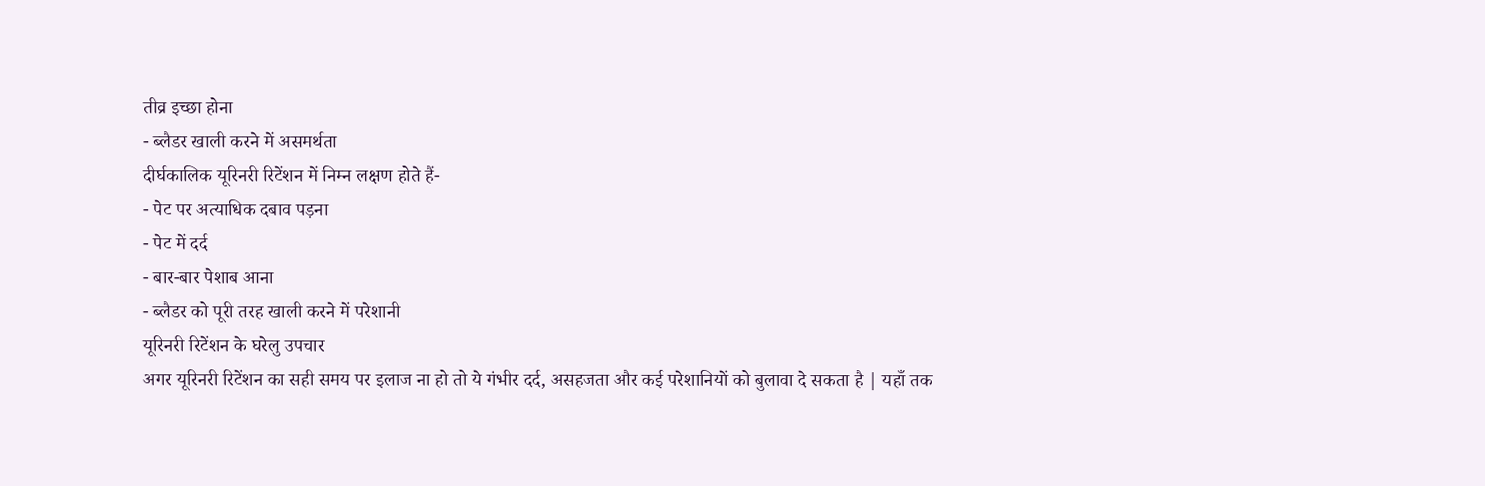तीव्र इच्छा होना
- ब्लैडर खाली करने में असमर्थता
दीर्घकालिक यूरिनरी रिटेंशन में निम्न लक्षण होते हैं-
- पेट पर अत्याधिक दबाव पड़ना
- पेट में दर्द
- बार-बार पेशाब आना
- ब्लैडर को पूरी तरह खाली करने में परेशानी
यूरिनरी रिटेंशन के घरेलु उपचार
अगर यूरिनरी रिटेंशन का सही समय पर इलाज ना हो तो ये गंभीर दर्द, असहजता और कई परेशानियों को बुलावा दे सकता है | यहाँ तक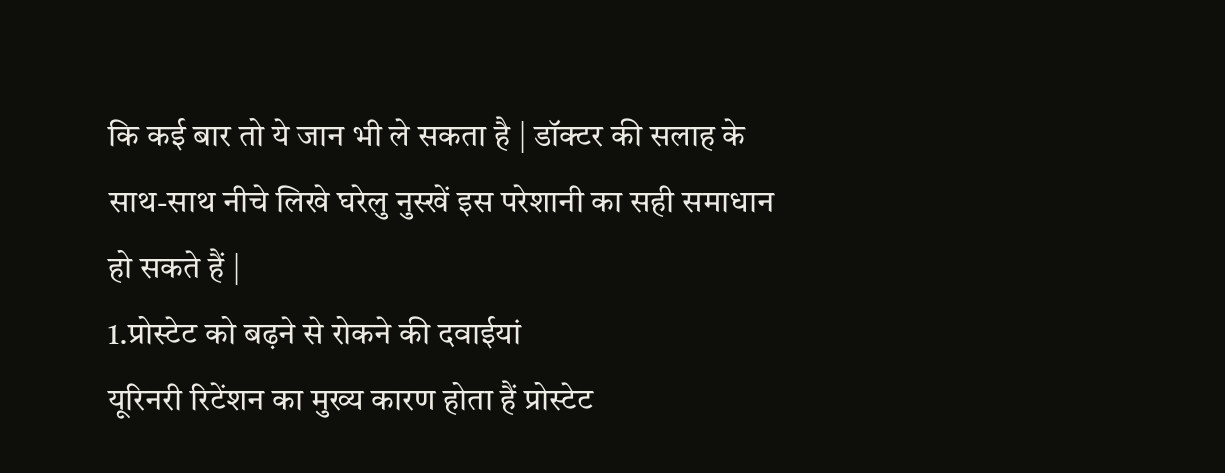कि कई बार तो ये जान भी ले सकता है | डॉक्टर की सलाह के साथ-साथ नीचे लिखे घरेलु नुस्खें इस परेशानी का सही समाधान हो सकते हैं |
1.प्रोस्टेट को बढ़ने से रोकने की दवाईयां
यूरिनरी रिटेंशन का मुख्य कारण होता हैं प्रोस्टेट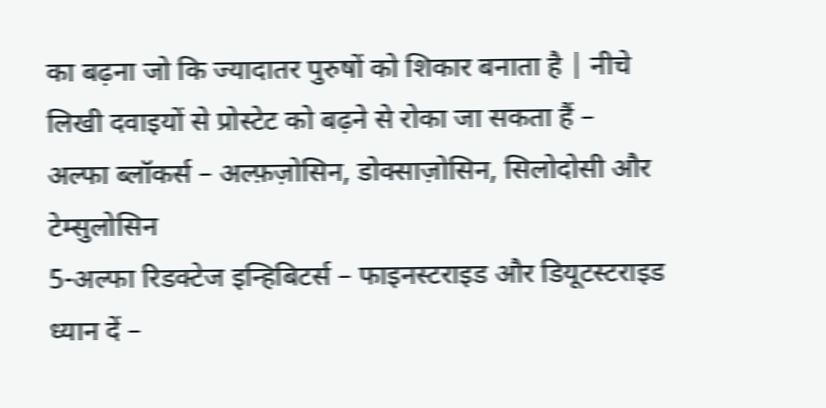का बढ़ना जो कि ज्यादातर पुरुषों को शिकार बनाता है | नीचे लिखी दवाइयों से प्रोस्टेट को बढ़ने से रोका जा सकता हैं –
अल्फा ब्लॉकर्स – अल्फ़ज़ोसिन, डोक्साज़ोसिन, सिलोदोसी और टेम्सुलोसिन
5-अल्फा रिडक्टेज इन्हिबिटर्स – फाइनस्टराइड और डियूटस्टराइड
ध्यान दें –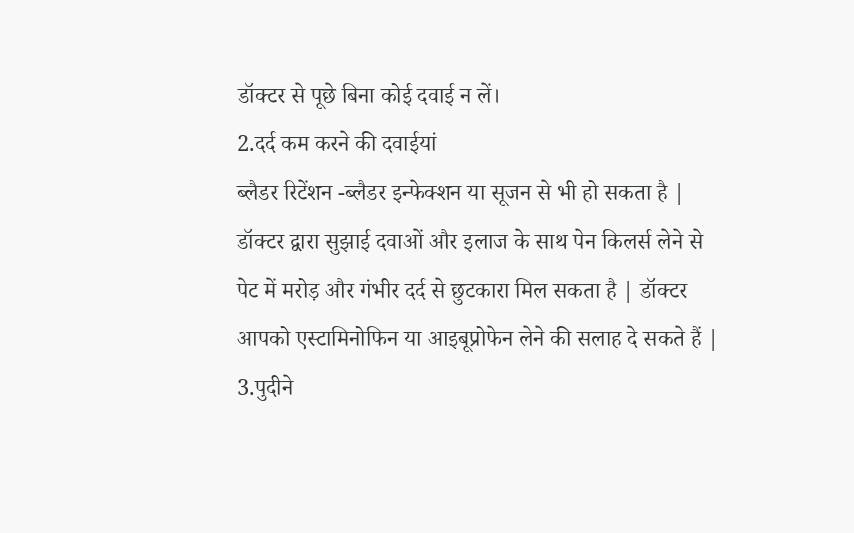डॉक्टर से पूछे बिना कोई दवाई न लें।
2.दर्द कम करने की दवाईयां
ब्लैडर रिटेंशन -ब्लैडर इन्फेक्शन या सूजन से भी हो सकता है | डॉक्टर द्वारा सुझाई दवाओं और इलाज के साथ पेन किलर्स लेने से पेट में मरोड़ और गंभीर दर्द से छुटकारा मिल सकता है | डॉक्टर आपको एस्टामिनोफिन या आइबूप्रोफेन लेने की सलाह दे सकते हैं |
3.पुदीने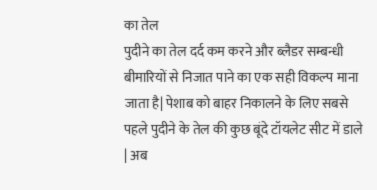का तेल
पुदीने का तेल दर्द कम करने और ब्लैडर सम्बन्धी बीमारियों से निजात पाने का एक सही विकल्प माना जाता है| पेशाब को बाहर निकालने के लिए सबसे पहले पुदीने के तेल की कुछ बूंदे टॉयलेट सीट में डाले | अब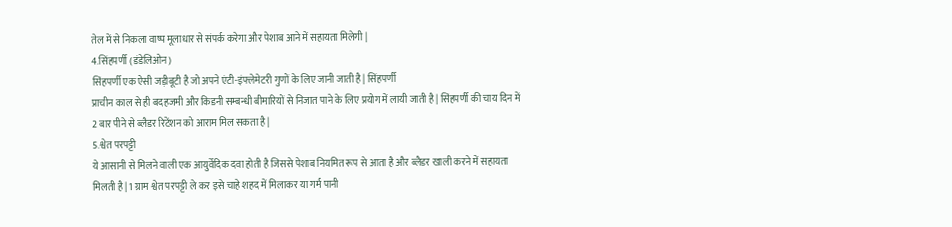तेल में से निकला वाष्प मूलाधार से संपर्क करेगा और पेशाब आने में सहायता मिलेगी |
4.सिंहपर्णी (डंडेलिओन)
सिंहपर्णी एक ऐसी जड़ीबूटी है जो अपने एंटी-इंफ्लेमेटरी गुणों के लिए जानी जाती है | सिंहपर्णी
प्राचीन काल से ही बदहजमी और किडनी सम्बन्धी बीमारियों से निजात पाने के लिए प्रयोग में लायी जाती है | सिंहपर्णी की चाय दिन में 2 बार पीने से ब्लैडर रिटेंशन को आराम मिल सकता है |
5.श्वेत परपट्टी
ये आसानी से मिलने वाली एक आयुर्वेदिक दवा होती है जिससे पेशाब नियमित रूप से आता है और ब्लैडर खाली करने में सहायता मिलती है | 1 ग्राम श्वेत परपट्टी ले कर इसे चाहे शहद में मिलाकर या गर्म पानी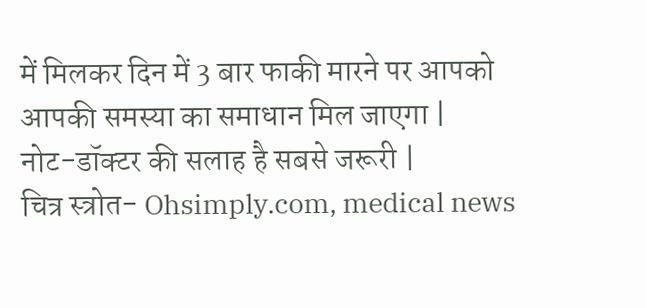में मिलकर दिन में 3 बार फाकी मारने पर आपको आपकी समस्या का समाधान मिल जाएगा |
नोट-डॉक्टर की सलाह है सबसे जरूरी |
चित्र स्त्रोत- Ohsimply.com, medical news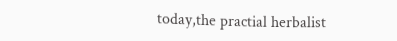today,the practial herbalist